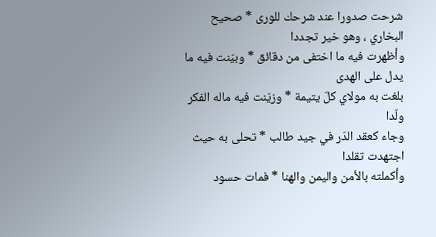شرحت صدورا عند شرحك للورى * صحيح البخاري ، وهو خير تجددا
وأظهرت فيه ما اختفى من دقائق * وبيّنت فيه ما يدل على الهدى
بلغت به مولاي كلّ يتيمة * وزيّنت فيه ماله الفكر ولّدا
وجاء كعقد الدّر في جيد طالب * تحلى به حيث اجتهدت تقلدا
وأكملته بالأمن واليمن والهنا * فمات حسود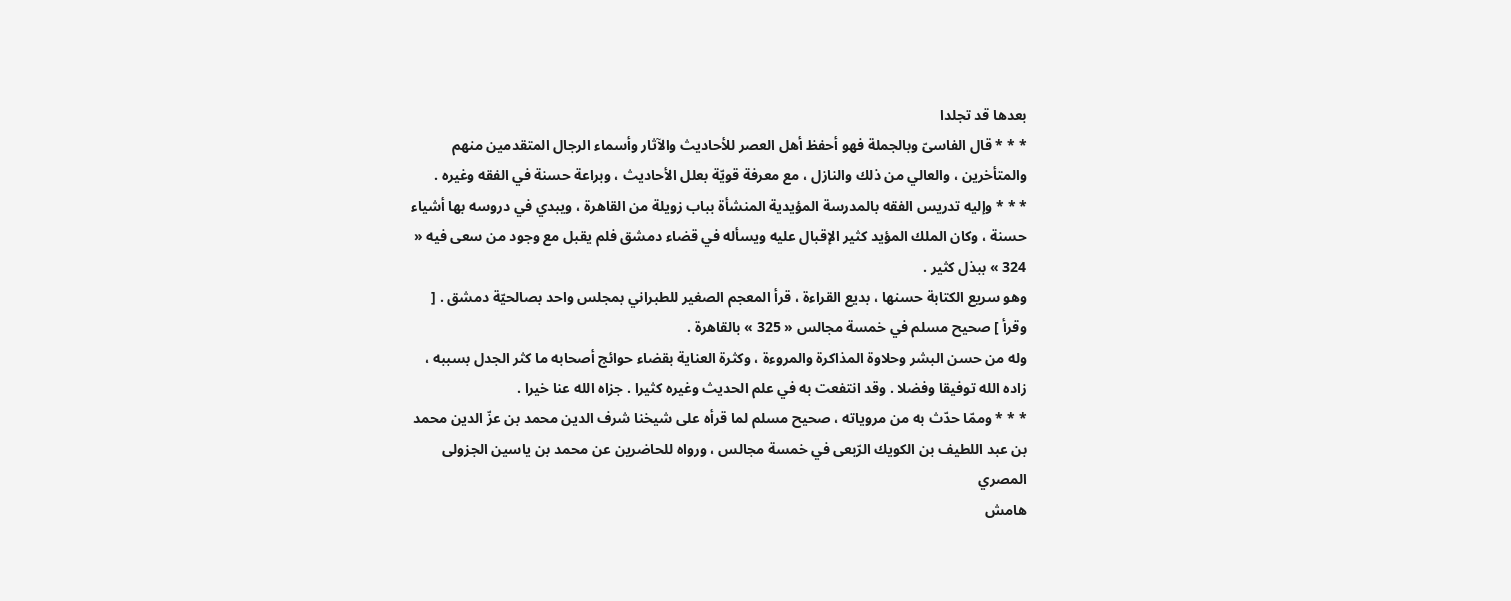بعدها قد تجلدا
* * * قال الفاسىّ وبالجملة فهو أحفظ أهل العصر للأحاديث والآثار وأسماء الرجال المتقدمين منهم والمتأخرين ، والعالي من ذلك والنازل ، مع معرفة قويّة بعلل الأحاديث ، وبراعة حسنة في الفقه وغيره .
* * * وإليه تدريس الفقه بالمدرسة المؤيدية المنشأة بباب زويلة من القاهرة ، ويبدي في دروسه بها أشياء حسنة ، وكان الملك المؤيد كثير الإقبال عليه ويسأله في قضاء دمشق فلم يقبل مع وجود من سعى فيه « 324 » ببذل كثير .
وهو سريع الكتابة حسنها ، بديع القراءة ، قرأ المعجم الصغير للطبراني بمجلس واحد بصالحيّة دمشق . [ وقرأ ] صحيح مسلم في خمسة مجالس « 325 » بالقاهرة .
وله من حسن البشر وحلاوة المذاكرة والمروءة ، وكثرة العناية بقضاء حوائج أصحابه ما كثر الجدل بسببه ، زاده الله توفيقا وفضلا . وقد انتفعت به في علم الحديث وغيره كثيرا . جزاه الله عنا خيرا .
* * * وممّا حدّث به من مروياته ، صحيح مسلم لما قرأه على شيخنا شرف الدين محمد بن عزّ الدين محمد بن عبد اللطيف بن الكويك الرّبعى في خمسة مجالس ، ورواه للحاضرين عن محمد بن ياسين الجزولى المصري
هامش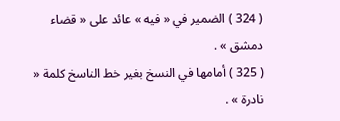( 324 ) الضمير في « فيه » عائد على « قضاء دمشق » .
( 325 ) أمامها في النسخ بغير خط الناسخ كلمة « نادرة » .